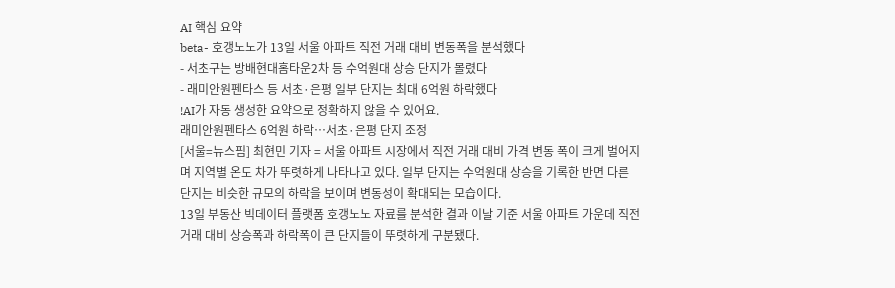AI 핵심 요약
beta- 호갱노노가 13일 서울 아파트 직전 거래 대비 변동폭을 분석했다
- 서초구는 방배현대홈타운2차 등 수억원대 상승 단지가 몰렸다
- 래미안원펜타스 등 서초·은평 일부 단지는 최대 6억원 하락했다
!AI가 자동 생성한 요약으로 정확하지 않을 수 있어요.
래미안원펜타스 6억원 하락…서초·은평 단지 조정
[서울=뉴스핌] 최현민 기자 = 서울 아파트 시장에서 직전 거래 대비 가격 변동 폭이 크게 벌어지며 지역별 온도 차가 뚜렷하게 나타나고 있다. 일부 단지는 수억원대 상승을 기록한 반면 다른 단지는 비슷한 규모의 하락을 보이며 변동성이 확대되는 모습이다.
13일 부동산 빅데이터 플랫폼 호갱노노 자료를 분석한 결과 이날 기준 서울 아파트 가운데 직전 거래 대비 상승폭과 하락폭이 큰 단지들이 뚜렷하게 구분됐다.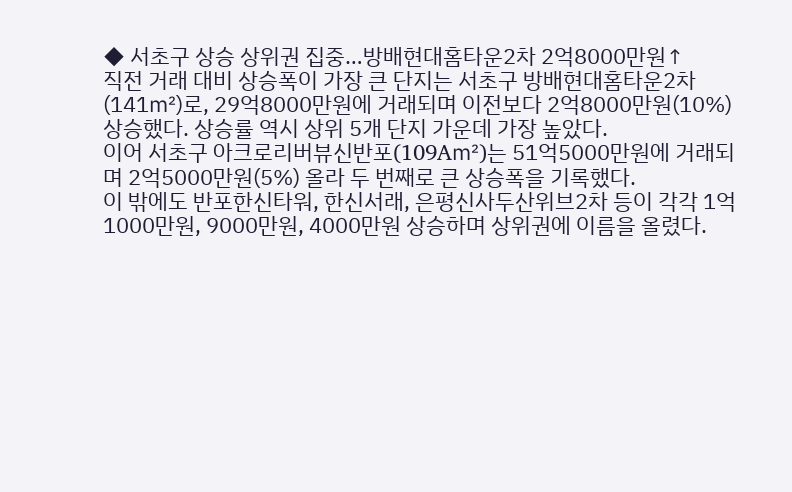◆ 서초구 상승 상위권 집중…방배현대홈타운2차 2억8000만원↑
직전 거래 대비 상승폭이 가장 큰 단지는 서초구 방배현대홈타운2차(141㎡)로, 29억8000만원에 거래되며 이전보다 2억8000만원(10%) 상승했다. 상승률 역시 상위 5개 단지 가운데 가장 높았다.
이어 서초구 아크로리버뷰신반포(109A㎡)는 51억5000만원에 거래되며 2억5000만원(5%) 올라 두 번째로 큰 상승폭을 기록했다.
이 밖에도 반포한신타워, 한신서래, 은평신사두산위브2차 등이 각각 1억1000만원, 9000만원, 4000만원 상승하며 상위권에 이름을 올렸다.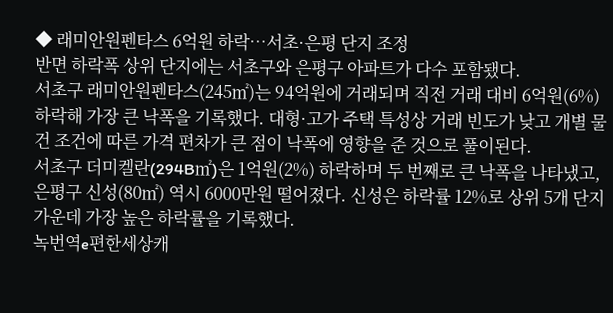◆ 래미안원펜타스 6억원 하락…서초·은평 단지 조정
반면 하락폭 상위 단지에는 서초구와 은평구 아파트가 다수 포함됐다.
서초구 래미안원펜타스(245㎡)는 94억원에 거래되며 직전 거래 대비 6억원(6%) 하락해 가장 큰 낙폭을 기록했다. 대형·고가 주택 특성상 거래 빈도가 낮고 개별 물건 조건에 따른 가격 편차가 큰 점이 낙폭에 영향을 준 것으로 풀이된다.
서초구 더미켈란(294B㎡)은 1억원(2%) 하락하며 두 번째로 큰 낙폭을 나타냈고, 은평구 신성(80㎡) 역시 6000만원 떨어졌다. 신성은 하락률 12%로 상위 5개 단지 가운데 가장 높은 하락률을 기록했다.
녹번역e편한세상캐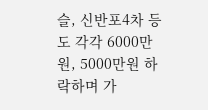슬, 신반포4차 등도 각각 6000만원, 5000만원 하락하며 가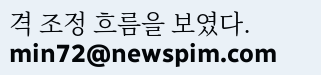격 조정 흐름을 보였다.
min72@newspim.com